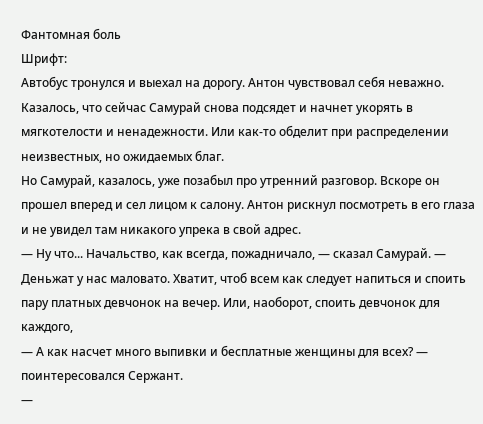Фантомная боль
Шрифт:
Автобус тронулся и выехал на дорогу. Антон чувствовал себя неважно. Казалось, что сейчас Самурай снова подсядет и начнет укорять в мягкотелости и ненадежности. Или как-то обделит при распределении неизвестных, но ожидаемых благ.
Но Самурай, казалось, уже позабыл про утренний разговор. Вскоре он прошел вперед и сел лицом к салону. Антон рискнул посмотреть в его глаза и не увидел там никакого упрека в свой адрес.
— Ну что... Начальство, как всегда, пожадничало, — сказал Самурай. — Деньжат у нас маловато. Хватит, чтоб всем как следует напиться и споить пару платных девчонок на вечер. Или, наоборот, споить девчонок для каждого,
— А как насчет много выпивки и бесплатные женщины для всех? — поинтересовался Сержант.
—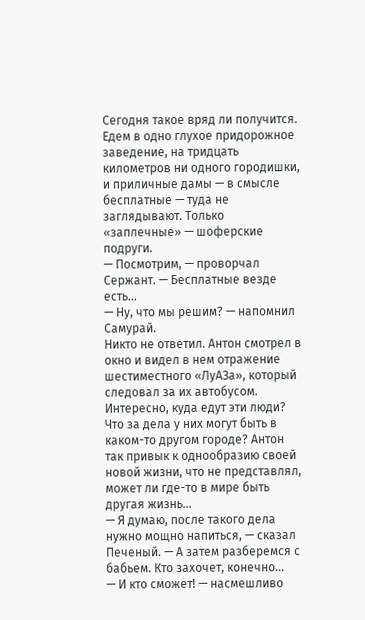Сегодня такое вряд ли получится. Едем в одно глухое придорожное заведение, на тридцать километров ни одного городишки, и приличные дамы — в смысле бесплатные — туда не заглядывают. Только «заплечные» — шоферские подруги.
— Посмотрим, — проворчал Сержант. — Бесплатные везде есть...
— Ну, что мы решим? — напомнил Самурай.
Никто не ответил. Антон смотрел в окно и видел в нем отражение шестиместного «ЛуАЗа», который следовал за их автобусом. Интересно, куда едут эти люди? Что за дела у них могут быть в каком-то другом городе? Антон так привык к однообразию своей новой жизни, что не представлял, может ли где-то в мире быть другая жизнь...
— Я думаю, после такого дела нужно мощно напиться, — сказал Печеный. — А затем разберемся с бабьем. Кто захочет, конечно...
— И кто сможет! — насмешливо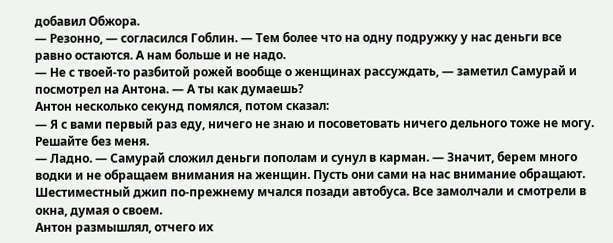добавил Обжора.
— Резонно, — согласился Гоблин. — Тем более что на одну подружку у нас деньги все равно остаются. А нам больше и не надо.
— Не с твоей-то разбитой рожей вообще о женщинах рассуждать, — заметил Самурай и посмотрел на Антона. — А ты как думаешь?
Антон несколько секунд помялся, потом сказал:
— Я с вами первый раз еду, ничего не знаю и посоветовать ничего дельного тоже не могу. Решайте без меня.
— Ладно. — Самурай сложил деньги пополам и сунул в карман. — Значит, берем много водки и не обращаем внимания на женщин. Пусть они сами на нас внимание обращают.
Шестиместный джип по-прежнему мчался позади автобуса. Все замолчали и смотрели в окна, думая о своем.
Антон размышлял, отчего их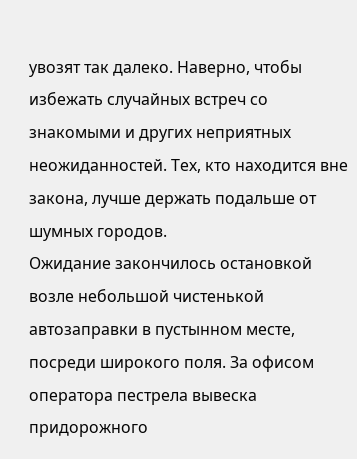увозят так далеко. Наверно, чтобы избежать случайных встреч со знакомыми и других неприятных неожиданностей. Тех, кто находится вне закона, лучше держать подальше от шумных городов.
Ожидание закончилось остановкой возле небольшой чистенькой автозаправки в пустынном месте, посреди широкого поля. За офисом оператора пестрела вывеска придорожного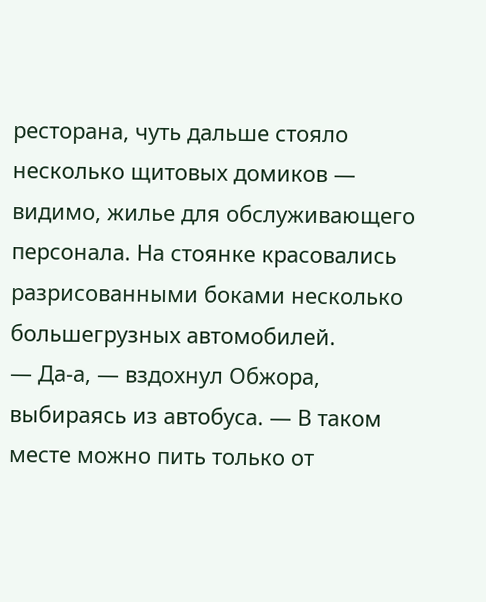ресторана, чуть дальше стояло несколько щитовых домиков — видимо, жилье для обслуживающего персонала. На стоянке красовались разрисованными боками несколько большегрузных автомобилей.
— Да-а, — вздохнул Обжора, выбираясь из автобуса. — В таком месте можно пить только от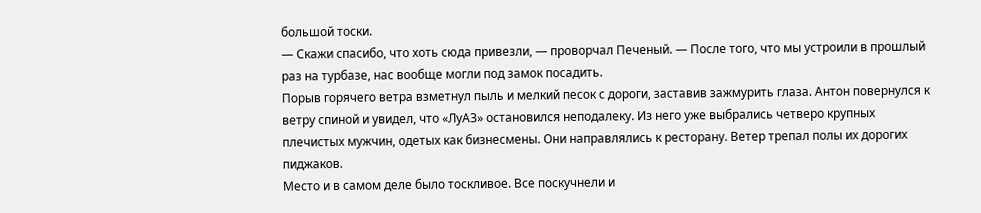большой тоски.
— Скажи спасибо, что хоть сюда привезли, — проворчал Печеный. — После того, что мы устроили в прошлый раз на турбазе, нас вообще могли под замок посадить.
Порыв горячего ветра взметнул пыль и мелкий песок с дороги, заставив зажмурить глаза. Антон повернулся к ветру спиной и увидел, что «ЛуАЗ» остановился неподалеку. Из него уже выбрались четверо крупных плечистых мужчин, одетых как бизнесмены. Они направлялись к ресторану. Ветер трепал полы их дорогих пиджаков.
Место и в самом деле было тоскливое. Все поскучнели и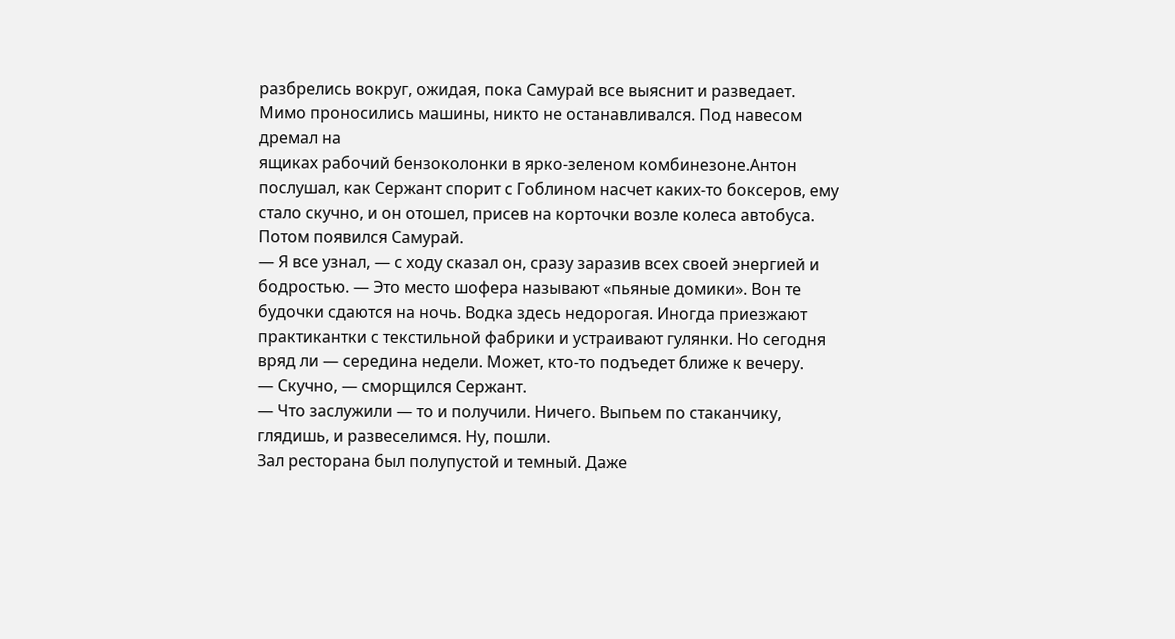разбрелись вокруг, ожидая, пока Самурай все выяснит и разведает. Мимо проносились машины, никто не останавливался. Под навесом дремал на
ящиках рабочий бензоколонки в ярко-зеленом комбинезоне.Антон послушал, как Сержант спорит с Гоблином насчет каких-то боксеров, ему стало скучно, и он отошел, присев на корточки возле колеса автобуса.
Потом появился Самурай.
— Я все узнал, — с ходу сказал он, сразу заразив всех своей энергией и бодростью. — Это место шофера называют «пьяные домики». Вон те будочки сдаются на ночь. Водка здесь недорогая. Иногда приезжают практикантки с текстильной фабрики и устраивают гулянки. Но сегодня вряд ли — середина недели. Может, кто-то подъедет ближе к вечеру.
— Скучно, — сморщился Сержант.
— Что заслужили — то и получили. Ничего. Выпьем по стаканчику, глядишь, и развеселимся. Ну, пошли.
Зал ресторана был полупустой и темный. Даже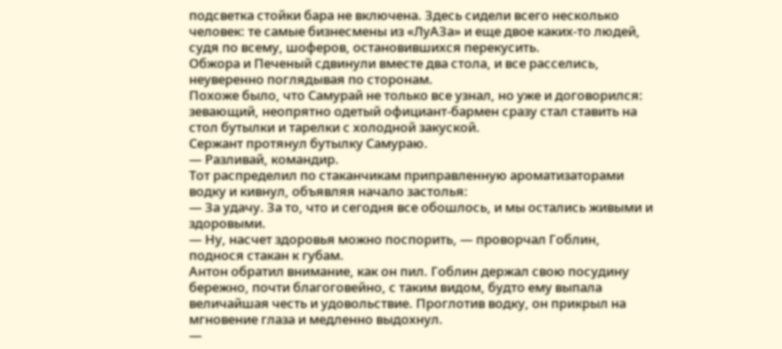подсветка стойки бара не включена. Здесь сидели всего несколько человек: те самые бизнесмены из «ЛуАЗа» и еще двое каких-то людей, судя по всему, шоферов, остановившихся перекусить.
Обжора и Печеный сдвинули вместе два стола, и все расселись, неуверенно поглядывая по сторонам.
Похоже было, что Самурай не только все узнал, но уже и договорился: зевающий, неопрятно одетый официант-бармен сразу стал ставить на стол бутылки и тарелки с холодной закуской.
Сержант протянул бутылку Самураю.
— Разливай, командир.
Тот распределил по стаканчикам приправленную ароматизаторами водку и кивнул, объявляя начало застолья:
— За удачу. За то, что и сегодня все обошлось, и мы остались живыми и здоровыми.
— Ну, насчет здоровья можно поспорить, — проворчал Гоблин, поднося стакан к губам.
Антон обратил внимание, как он пил. Гоблин держал свою посудину бережно, почти благоговейно, с таким видом, будто ему выпала величайшая честь и удовольствие. Проглотив водку, он прикрыл на мгновение глаза и медленно выдохнул.
—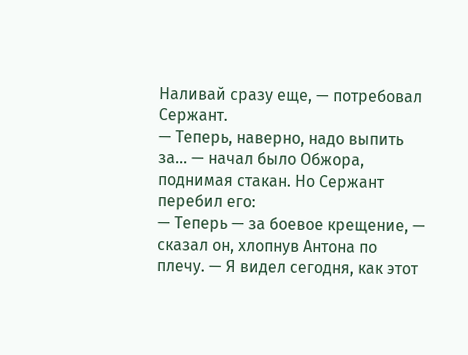Наливай сразу еще, — потребовал Сержант.
— Теперь, наверно, надо выпить за... — начал было Обжора, поднимая стакан. Но Сержант перебил его:
— Теперь — за боевое крещение, — сказал он, хлопнув Антона по плечу. — Я видел сегодня, как этот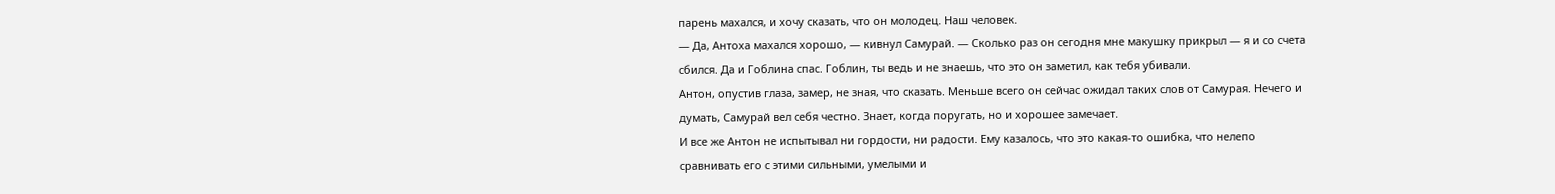парень махался, и хочу сказать, что он молодец. Наш человек.
— Да, Антоха махался хорошо, — кивнул Самурай. — Сколько раз он сегодня мне макушку прикрыл — я и со счета сбился. Да и Гоблина спас. Гоблин, ты ведь и не знаешь, что это он заметил, как тебя убивали.
Антон, опустив глаза, замер, не зная, что сказать. Меньше всего он сейчас ожидал таких слов от Самурая. Нечего и думать, Самурай вел себя честно. Знает, когда поругать, но и хорошее замечает.
И все же Антон не испытывал ни гордости, ни радости. Ему казалось, что это какая-то ошибка, что нелепо сравнивать его с этими сильными, умелыми и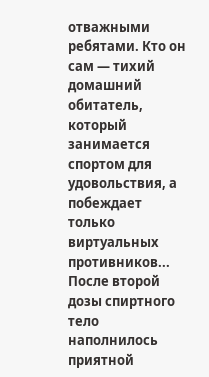отважными ребятами. Кто он сам — тихий домашний обитатель, который занимается спортом для удовольствия, а побеждает только виртуальных противников...
После второй дозы спиртного тело наполнилось приятной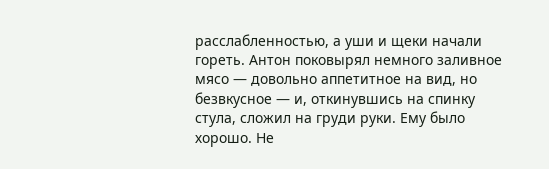расслабленностью, а уши и щеки начали гореть. Антон поковырял немного заливное мясо — довольно аппетитное на вид, но безвкусное — и, откинувшись на спинку стула, сложил на груди руки. Ему было хорошо. Не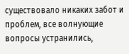существовало никаких забот и проблем, все волнующие вопросы устранились,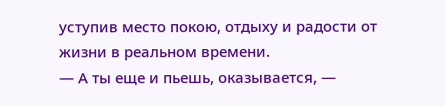уступив место покою, отдыху и радости от жизни в реальном времени.
— А ты еще и пьешь, оказывается, —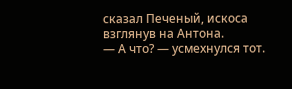сказал Печеный, искоса взглянув на Антона.
— А что? — усмехнулся тот.